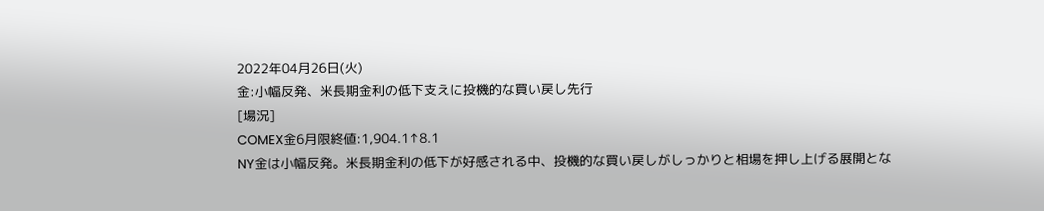2022年04月26日(火)
金:小幅反発、米長期金利の低下支えに投機的な買い戻し先行
[場況]
COMEX金6月限終値:1,904.1↑8.1
NY金は小幅反発。米長期金利の低下が好感される中、投機的な買い戻しがしっかりと相場を押し上げる展開とな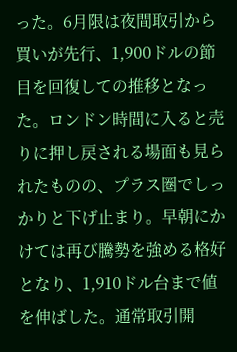った。6月限は夜間取引から買いが先行、1,900ドルの節目を回復しての推移となった。ロンドン時間に入ると売りに押し戻される場面も見られたものの、プラス圏でしっかりと下げ止まり。早朝にかけては再び騰勢を強める格好となり、1,910ドル台まで値を伸ばした。通常取引開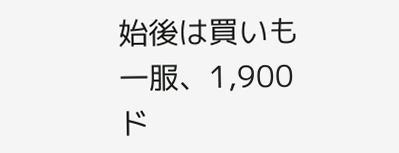始後は買いも一服、1,900ド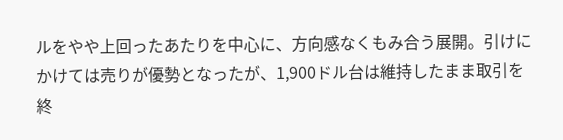ルをやや上回ったあたりを中心に、方向感なくもみ合う展開。引けにかけては売りが優勢となったが、1,900ドル台は維持したまま取引を終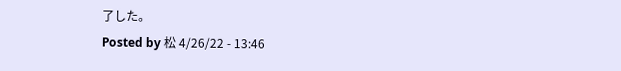了した。
Posted by 松 4/26/22 - 13:46